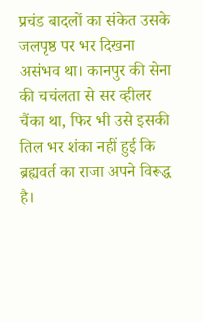प्रचंड बादलों का संकेत उसके जलपृष्ठ पर भर दिखना असंभव था। कानपुर की सेना की चचंलता से सर व्हीलर चैंका था, फिर भी उसे इसकी तिल भर शंका नहीं हुई कि ब्रह्यवर्त का राजा अपने विरूद्ध है।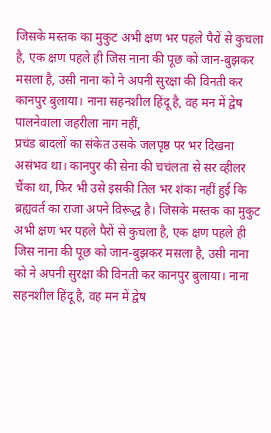जिसके मस्तक का मुकुट अभी क्षण भर पहले पैरों से कुचला है, एक क्षण पहले ही जिस नाना की पूछ को जान-बुझकर मसला है, उसी नाना को ने अपनी सुरक्षा की विनती कर कानपुर बुलाया। नाना सहनशील हिंदू है, वह मन में द्वेष पालनेवाला जहरीला नाग नहीं,
प्रचंड बादलों का संकेत उसके जलपृष्ठ पर भर दिखना असंभव था। कानपुर की सेना की चचंलता से सर व्हीलर चैंका था, फिर भी उसे इसकी तिल भर शंका नहीं हुई कि ब्रह्यवर्त का राजा अपने विरूद्ध है। जिसके मस्तक का मुकुट अभी क्षण भर पहले पैरों से कुचला है, एक क्षण पहले ही जिस नाना की पूछ को जान-बुझकर मसला है, उसी नाना को ने अपनी सुरक्षा की विनती कर कानपुर बुलाया। नाना सहनशील हिंदू है, वह मन में द्वेष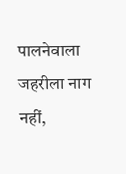पालनेवाला जहरीला नाग नहीं,